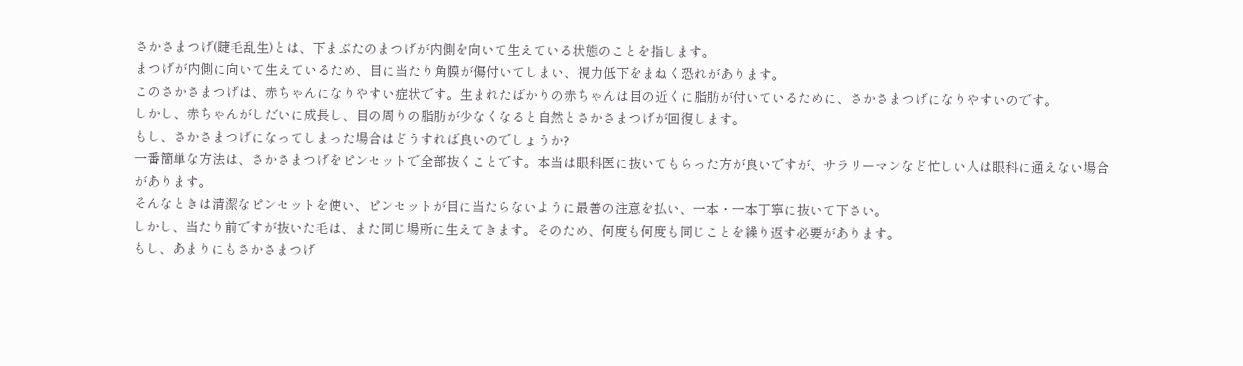さかさまつげ(睫毛乱生)とは、下まぶたのまつげが内側を向いて生えている状態のことを指します。
まつげが内側に向いて生えているため、目に当たり角膜が傷付いてしまい、視力低下をまねく恐れがあります。
このさかさまつげは、赤ちゃんになりやすい症状です。生まれたばかりの赤ちゃんは目の近くに脂肪が付いているために、さかさまつげになりやすいのです。
しかし、赤ちゃんがしだいに成長し、目の周りの脂肪が少なくなると自然とさかさまつげが回復します。
もし、さかさまつげになってしまった場合はどうすれば良いのでしょうか?
一番簡単な方法は、さかさまつげをピンセットで全部抜くことです。本当は眼科医に抜いてもらった方が良いですが、サラリーマンなど忙しい人は眼科に通えない場合があります。
そんなときは清潔なピンセットを使い、ピンセットが目に当たらないように最善の注意を払い、一本・一本丁寧に抜いて下さい。
しかし、当たり前ですが抜いた毛は、また同じ場所に生えてきます。そのため、何度も何度も同じことを繰り返す必要があります。
もし、あまりにもさかさまつげ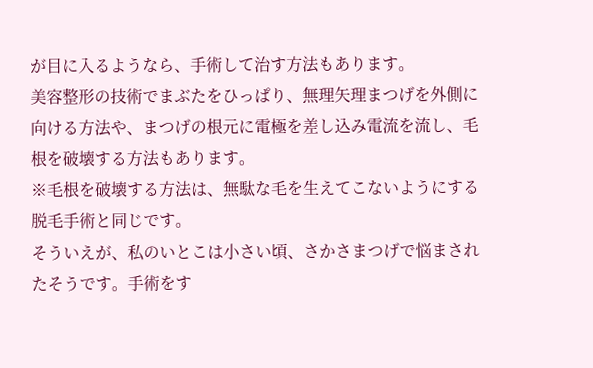が目に入るようなら、手術して治す方法もあります。
美容整形の技術でまぶたをひっぱり、無理矢理まつげを外側に向ける方法や、まつげの根元に電極を差し込み電流を流し、毛根を破壊する方法もあります。
※毛根を破壊する方法は、無駄な毛を生えてこないようにする脱毛手術と同じです。
そういえが、私のいとこは小さい頃、さかさまつげで悩まされたそうです。手術をす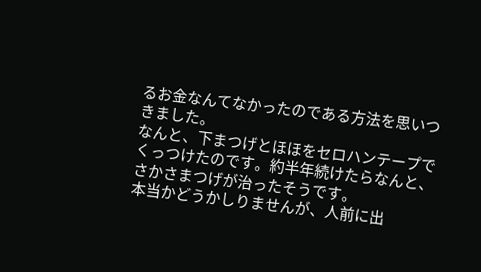るお金なんてなかったのである方法を思いつきました。
なんと、下まつげとほほをセロハンテープでくっつけたのです。約半年続けたらなんと、さかさまつげが治ったそうです。
本当かどうかしりませんが、人前に出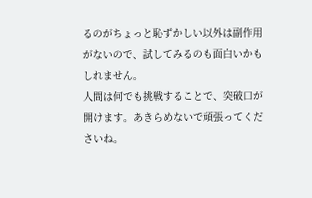るのがちょっと恥ずかしい以外は副作用がないので、試してみるのも面白いかもしれません。
人間は何でも挑戦することで、突破口が開けます。あきらめないで頑張ってくださいね。